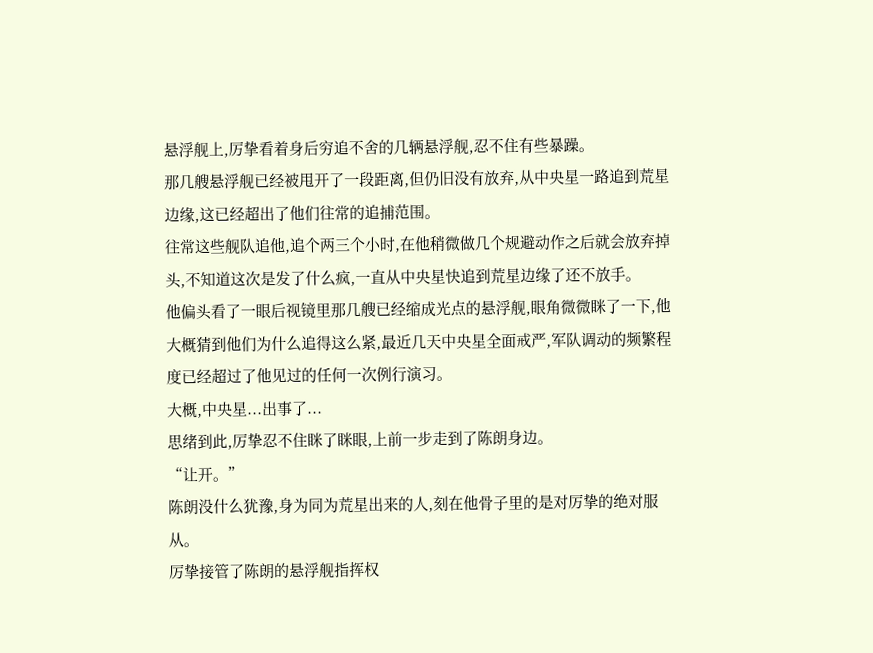悬浮舰上,厉挚看着身后穷追不舍的几辆悬浮舰,忍不住有些暴躁。
那几艘悬浮舰已经被甩开了一段距离,但仍旧没有放弃,从中央星一路追到荒星边缘,这已经超出了他们往常的追捕范围。
往常这些舰队追他,追个两三个小时,在他稍微做几个规避动作之后就会放弃掉头,不知道这次是发了什么疯,一直从中央星快追到荒星边缘了还不放手。
他偏头看了一眼后视镜里那几艘已经缩成光点的悬浮舰,眼角微微眯了一下,他大概猜到他们为什么追得这么紧,最近几天中央星全面戒严,军队调动的频繁程度已经超过了他见过的任何一次例行演习。
大概,中央星...出事了...
思绪到此,厉挚忍不住眯了眯眼,上前一步走到了陈朗身边。
“让开。”
陈朗没什么犹豫,身为同为荒星出来的人,刻在他骨子里的是对厉挚的绝对服从。
厉挚接管了陈朗的悬浮舰指挥权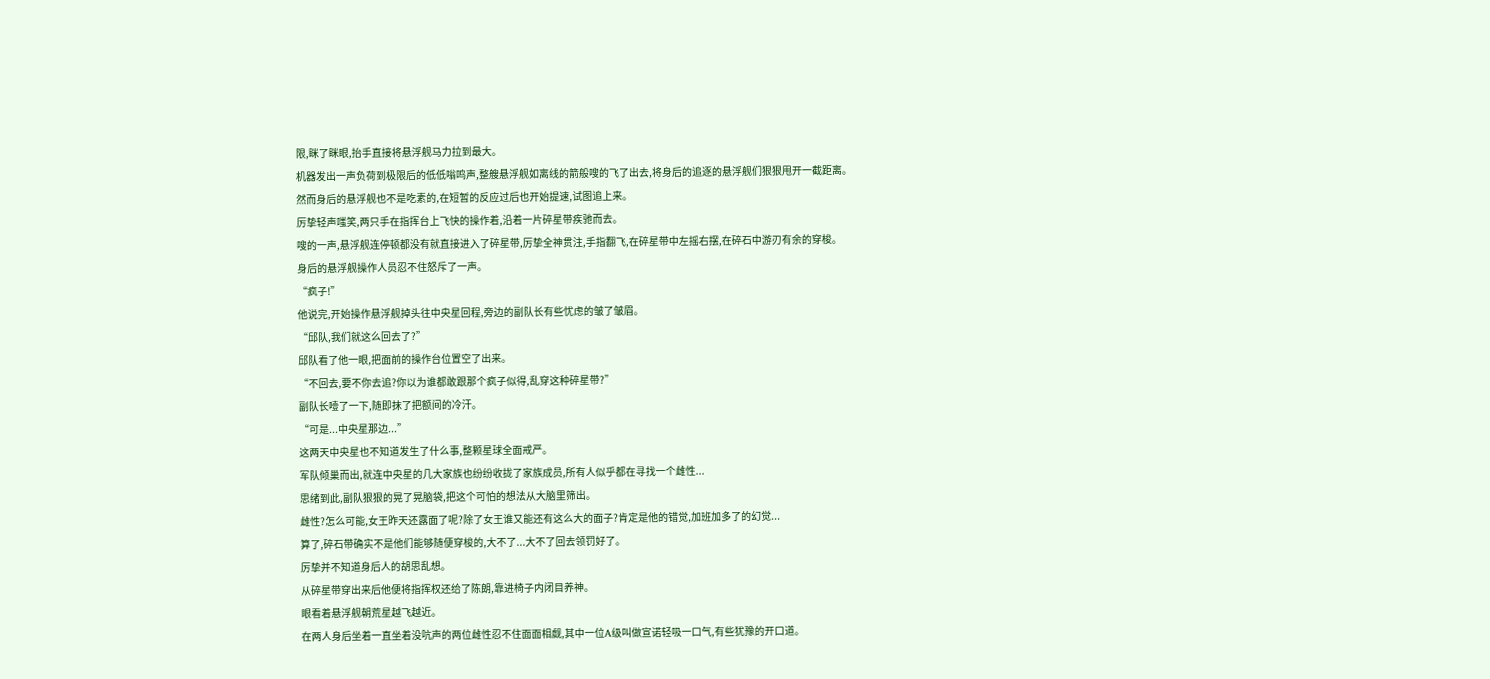限,眯了眯眼,抬手直接将悬浮舰马力拉到最大。
机器发出一声负荷到极限后的低低嗡鸣声,整艘悬浮舰如离线的箭般嗖的飞了出去,将身后的追逐的悬浮舰们狠狠甩开一截距离。
然而身后的悬浮舰也不是吃素的,在短暂的反应过后也开始提速,试图追上来。
厉挚轻声嗤笑,两只手在指挥台上飞快的操作着,沿着一片碎星带疾驰而去。
嗖的一声,悬浮舰连停顿都没有就直接进入了碎星带,厉挚全神贯注,手指翻飞,在碎星带中左摇右摆,在碎石中游刃有余的穿梭。
身后的悬浮舰操作人员忍不住怒斥了一声。
“疯子!”
他说完,开始操作悬浮舰掉头往中央星回程,旁边的副队长有些忧虑的皱了皱眉。
“邱队,我们就这么回去了?”
邱队看了他一眼,把面前的操作台位置空了出来。
“不回去,要不你去追?你以为谁都敢跟那个疯子似得,乱穿这种碎星带?”
副队长噎了一下,随即抹了把额间的冷汗。
“可是...中央星那边...”
这两天中央星也不知道发生了什么事,整颗星球全面戒严。
军队倾巢而出,就连中央星的几大家族也纷纷收拢了家族成员,所有人似乎都在寻找一个雌性...
思绪到此,副队狠狠的晃了晃脑袋,把这个可怕的想法从大脑里筛出。
雌性?怎么可能,女王昨天还露面了呢?除了女王谁又能还有这么大的面子?肯定是他的错觉,加班加多了的幻觉...
算了,碎石带确实不是他们能够随便穿梭的,大不了...大不了回去领罚好了。
厉挚并不知道身后人的胡思乱想。
从碎星带穿出来后他便将指挥权还给了陈朗,靠进椅子内闭目养神。
眼看着悬浮舰朝荒星越飞越近。
在两人身后坐着一直坐着没吭声的两位雌性忍不住面面相觑,其中一位A级叫做宣诺轻吸一口气,有些犹豫的开口道。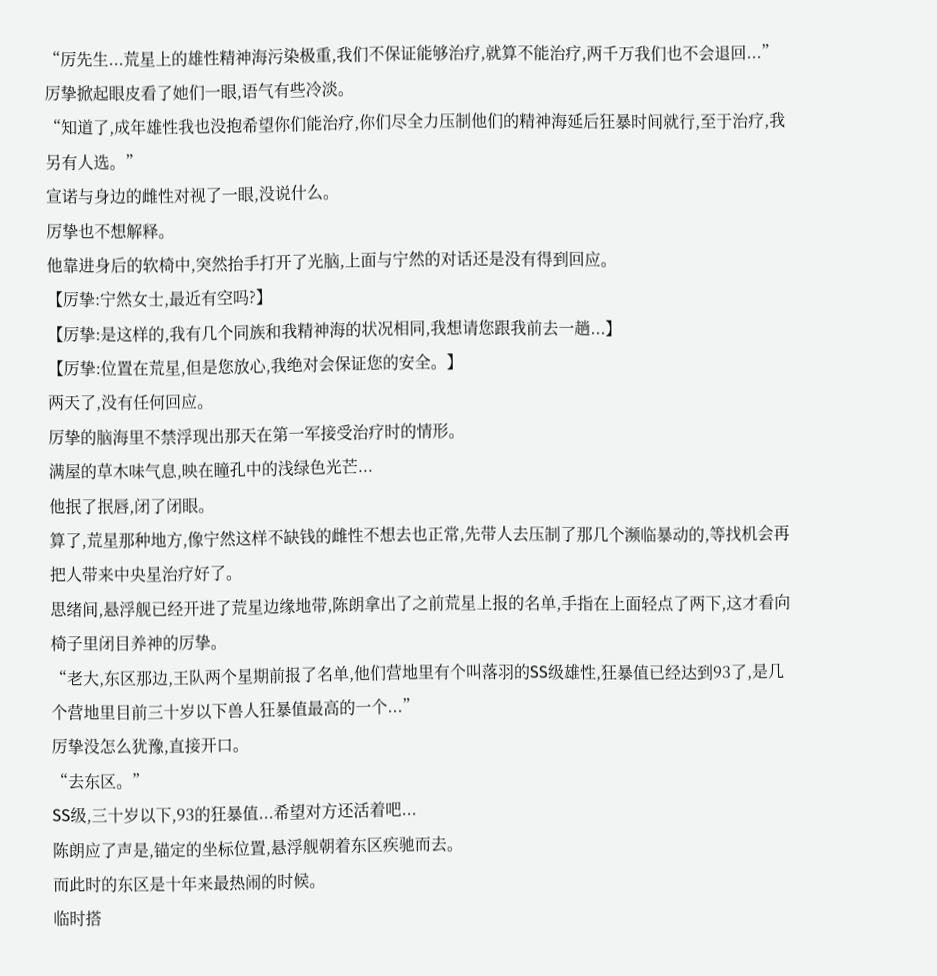“厉先生...荒星上的雄性精神海污染极重,我们不保证能够治疗,就算不能治疗,两千万我们也不会退回...”
厉挚掀起眼皮看了她们一眼,语气有些冷淡。
“知道了,成年雄性我也没抱希望你们能治疗,你们尽全力压制他们的精神海延后狂暴时间就行,至于治疗,我另有人选。”
宣诺与身边的雌性对视了一眼,没说什么。
厉挚也不想解释。
他靠进身后的软椅中,突然抬手打开了光脑,上面与宁然的对话还是没有得到回应。
【厉挚:宁然女士,最近有空吗?】
【厉挚:是这样的,我有几个同族和我精神海的状况相同,我想请您跟我前去一趟...】
【厉挚:位置在荒星,但是您放心,我绝对会保证您的安全。】
两天了,没有任何回应。
厉挚的脑海里不禁浮现出那天在第一军接受治疗时的情形。
满屋的草木味气息,映在瞳孔中的浅绿色光芒...
他抿了抿唇,闭了闭眼。
算了,荒星那种地方,像宁然这样不缺钱的雌性不想去也正常,先带人去压制了那几个濒临暴动的,等找机会再把人带来中央星治疗好了。
思绪间,悬浮舰已经开进了荒星边缘地带,陈朗拿出了之前荒星上报的名单,手指在上面轻点了两下,这才看向椅子里闭目养神的厉挚。
“老大,东区那边,王队两个星期前报了名单,他们营地里有个叫落羽的SS级雄性,狂暴值已经达到93了,是几个营地里目前三十岁以下兽人狂暴值最高的一个...”
厉挚没怎么犹豫,直接开口。
“去东区。”
SS级,三十岁以下,93的狂暴值...希望对方还活着吧...
陈朗应了声是,锚定的坐标位置,悬浮舰朝着东区疾驰而去。
而此时的东区是十年来最热闹的时候。
临时搭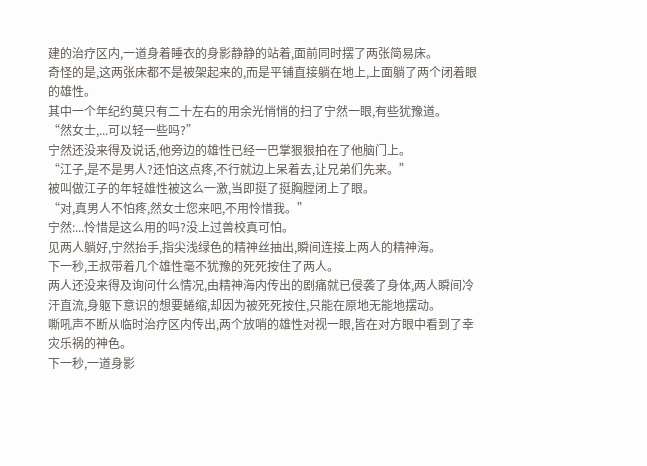建的治疗区内,一道身着睡衣的身影静静的站着,面前同时摆了两张简易床。
奇怪的是,这两张床都不是被架起来的,而是平铺直接躺在地上,上面躺了两个闭着眼的雄性。
其中一个年纪约莫只有二十左右的用余光悄悄的扫了宁然一眼,有些犹豫道。
“然女士,...可以轻一些吗?”
宁然还没来得及说话,他旁边的雄性已经一巴掌狠狠拍在了他脑门上。
“江子,是不是男人?还怕这点疼,不行就边上呆着去,让兄弟们先来。”
被叫做江子的年轻雄性被这么一激,当即挺了挺胸膛闭上了眼。
“对,真男人不怕疼,然女士您来吧,不用怜惜我。”
宁然:...怜惜是这么用的吗?没上过兽校真可怕。
见两人躺好,宁然抬手,指尖浅绿色的精神丝抽出,瞬间连接上两人的精神海。
下一秒,王叔带着几个雄性毫不犹豫的死死按住了两人。
两人还没来得及询问什么情况,由精神海内传出的剧痛就已侵袭了身体,两人瞬间冷汗直流,身躯下意识的想要蜷缩,却因为被死死按住,只能在原地无能地摆动。
嘶吼声不断从临时治疗区内传出,两个放哨的雄性对视一眼,皆在对方眼中看到了幸灾乐祸的神色。
下一秒,一道身影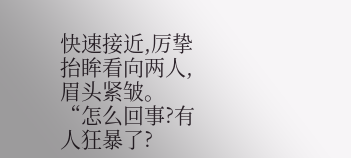快速接近,厉挚抬眸看向两人,眉头紧皱。
“怎么回事?有人狂暴了?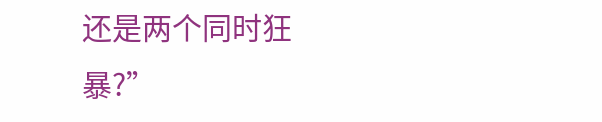还是两个同时狂暴?”